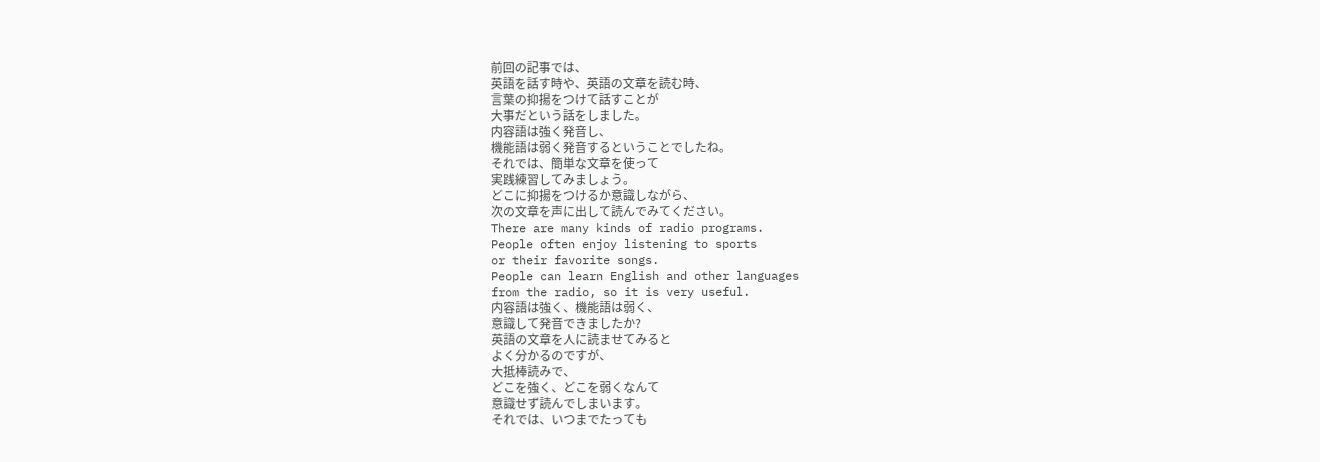前回の記事では、
英語を話す時や、英語の文章を読む時、
言葉の抑揚をつけて話すことが
大事だという話をしました。
内容語は強く発音し、
機能語は弱く発音するということでしたね。
それでは、簡単な文章を使って
実践練習してみましょう。
どこに抑揚をつけるか意識しながら、
次の文章を声に出して読んでみてください。
There are many kinds of radio programs.
People often enjoy listening to sports
or their favorite songs.
People can learn English and other languages
from the radio, so it is very useful.
内容語は強く、機能語は弱く、
意識して発音できましたか?
英語の文章を人に読ませてみると
よく分かるのですが、
大抵棒読みで、
どこを強く、どこを弱くなんて
意識せず読んでしまいます。
それでは、いつまでたっても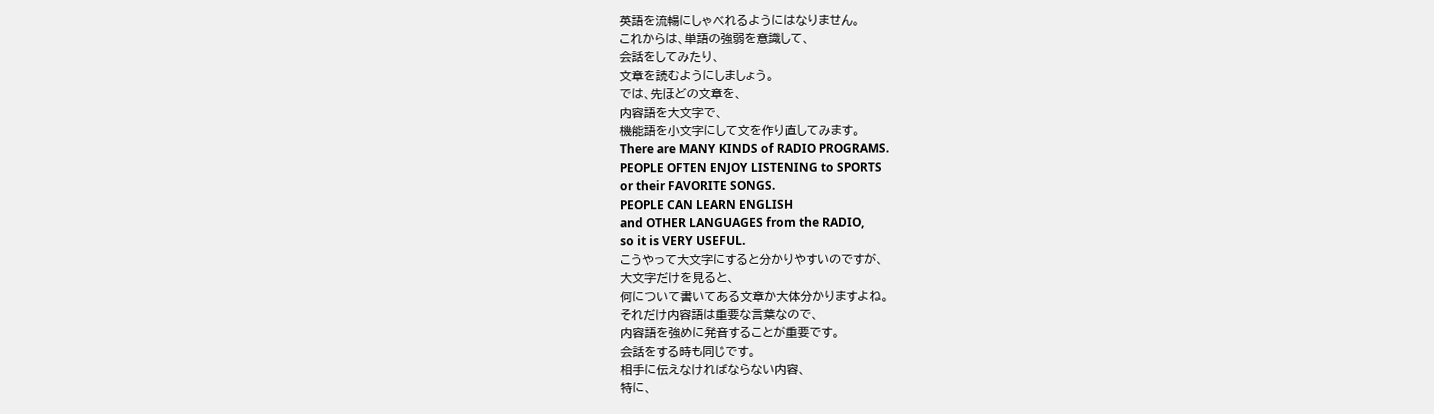英語を流暢にしゃべれるようにはなりません。
これからは、単語の強弱を意識して、
会話をしてみたり、
文章を読むようにしましょう。
では、先ほどの文章を、
内容語を大文字で、
機能語を小文字にして文を作り直してみます。
There are MANY KINDS of RADIO PROGRAMS.
PEOPLE OFTEN ENJOY LISTENING to SPORTS
or their FAVORITE SONGS.
PEOPLE CAN LEARN ENGLISH
and OTHER LANGUAGES from the RADIO,
so it is VERY USEFUL.
こうやって大文字にすると分かりやすいのですが、
大文字だけを見ると、
何について書いてある文章か大体分かりますよね。
それだけ内容語は重要な言葉なので、
内容語を強めに発音することが重要です。
会話をする時も同じです。
相手に伝えなければならない内容、
特に、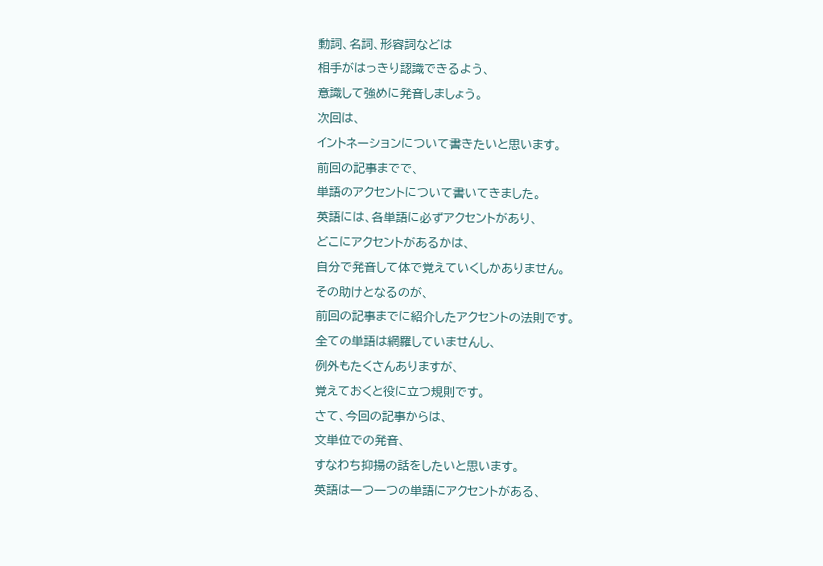動詞、名詞、形容詞などは
相手がはっきり認識できるよう、
意識して強めに発音しましょう。
次回は、
イントネーションについて書きたいと思います。
前回の記事までで、
単語のアクセントについて書いてきました。
英語には、各単語に必ずアクセントがあり、
どこにアクセントがあるかは、
自分で発音して体で覚えていくしかありません。
その助けとなるのが、
前回の記事までに紹介したアクセントの法則です。
全ての単語は網羅していませんし、
例外もたくさんありますが、
覚えておくと役に立つ規則です。
さて、今回の記事からは、
文単位での発音、
すなわち抑揚の話をしたいと思います。
英語は一つ一つの単語にアクセントがある、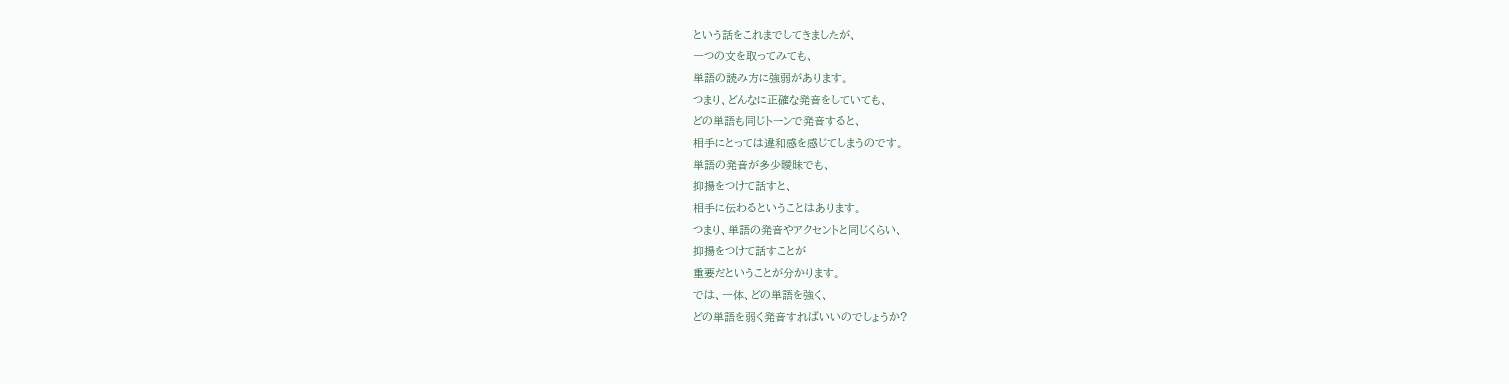という話をこれまでしてきましたが、
一つの文を取ってみても、
単語の読み方に強弱があります。
つまり、どんなに正確な発音をしていても、
どの単語も同じトーンで発音すると、
相手にとっては違和感を感じてしまうのです。
単語の発音が多少曖昧でも、
抑揚をつけて話すと、
相手に伝わるということはあります。
つまり、単語の発音やアクセントと同じくらい、
抑揚をつけて話すことが
重要だということが分かります。
では、一体、どの単語を強く、
どの単語を弱く発音すればいいのでしょうか?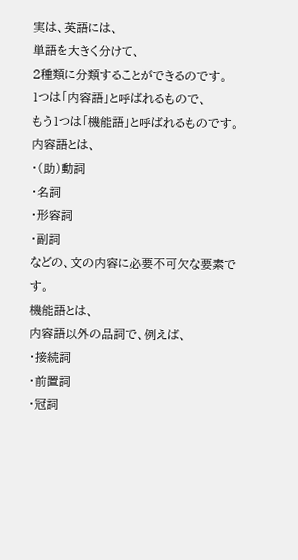実は、英語には、
単語を大きく分けて、
2種類に分類することができるのです。
1つは「内容語」と呼ばれるもので、
もう1つは「機能語」と呼ばれるものです。
内容語とは、
・(助)動詞
・名詞
・形容詞
・副詞
などの、文の内容に必要不可欠な要素です。
機能語とは、
内容語以外の品詞で、例えば、
・接続詞
・前置詞
・冠詞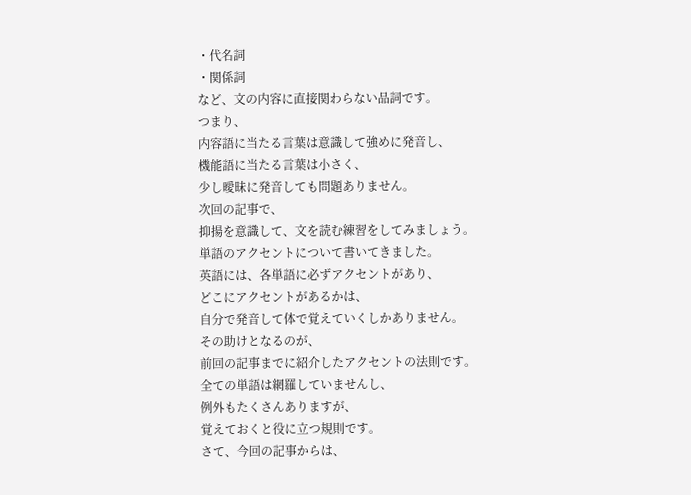・代名詞
・関係詞
など、文の内容に直接関わらない品詞です。
つまり、
内容語に当たる言葉は意識して強めに発音し、
機能語に当たる言葉は小さく、
少し曖昧に発音しても問題ありません。
次回の記事で、
抑揚を意識して、文を読む練習をしてみましょう。
単語のアクセントについて書いてきました。
英語には、各単語に必ずアクセントがあり、
どこにアクセントがあるかは、
自分で発音して体で覚えていくしかありません。
その助けとなるのが、
前回の記事までに紹介したアクセントの法則です。
全ての単語は網羅していませんし、
例外もたくさんありますが、
覚えておくと役に立つ規則です。
さて、今回の記事からは、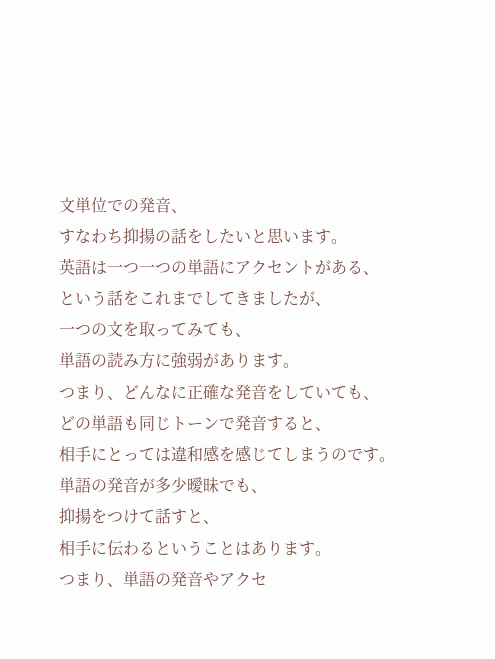文単位での発音、
すなわち抑揚の話をしたいと思います。
英語は一つ一つの単語にアクセントがある、
という話をこれまでしてきましたが、
一つの文を取ってみても、
単語の読み方に強弱があります。
つまり、どんなに正確な発音をしていても、
どの単語も同じトーンで発音すると、
相手にとっては違和感を感じてしまうのです。
単語の発音が多少曖昧でも、
抑揚をつけて話すと、
相手に伝わるということはあります。
つまり、単語の発音やアクセ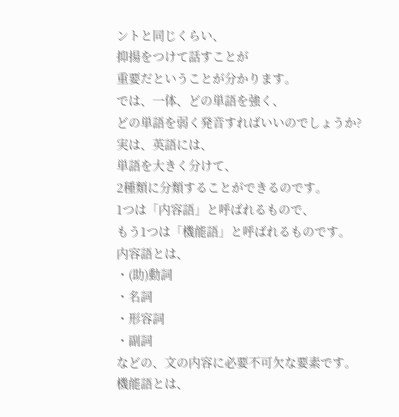ントと同じくらい、
抑揚をつけて話すことが
重要だということが分かります。
では、一体、どの単語を強く、
どの単語を弱く発音すればいいのでしょうか?
実は、英語には、
単語を大きく分けて、
2種類に分類することができるのです。
1つは「内容語」と呼ばれるもので、
もう1つは「機能語」と呼ばれるものです。
内容語とは、
・(助)動詞
・名詞
・形容詞
・副詞
などの、文の内容に必要不可欠な要素です。
機能語とは、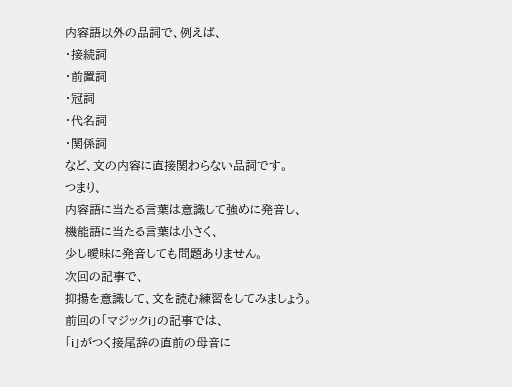内容語以外の品詞で、例えば、
・接続詞
・前置詞
・冠詞
・代名詞
・関係詞
など、文の内容に直接関わらない品詞です。
つまり、
内容語に当たる言葉は意識して強めに発音し、
機能語に当たる言葉は小さく、
少し曖昧に発音しても問題ありません。
次回の記事で、
抑揚を意識して、文を読む練習をしてみましょう。
前回の「マジックi」の記事では、
「i」がつく接尾辞の直前の母音に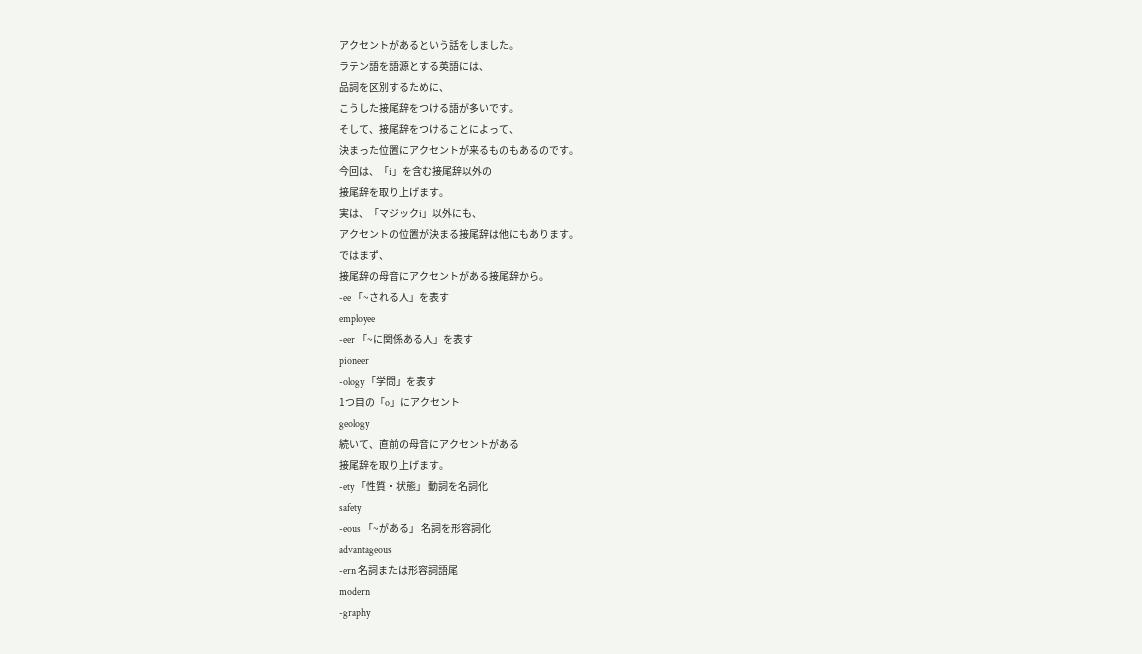アクセントがあるという話をしました。
ラテン語を語源とする英語には、
品詞を区別するために、
こうした接尾辞をつける語が多いです。
そして、接尾辞をつけることによって、
決まった位置にアクセントが来るものもあるのです。
今回は、「i」を含む接尾辞以外の
接尾辞を取り上げます。
実は、「マジックi」以外にも、
アクセントの位置が決まる接尾辞は他にもあります。
ではまず、
接尾辞の母音にアクセントがある接尾辞から。
-ee 「~される人」を表す
employee
-eer 「~に関係ある人」を表す
pioneer
-ology 「学問」を表す
1つ目の「o」にアクセント
geology
続いて、直前の母音にアクセントがある
接尾辞を取り上げます。
-ety 「性質・状態」 動詞を名詞化
safety
-eous 「~がある」 名詞を形容詞化
advantageous
-ern 名詞または形容詞語尾
modern
-graphy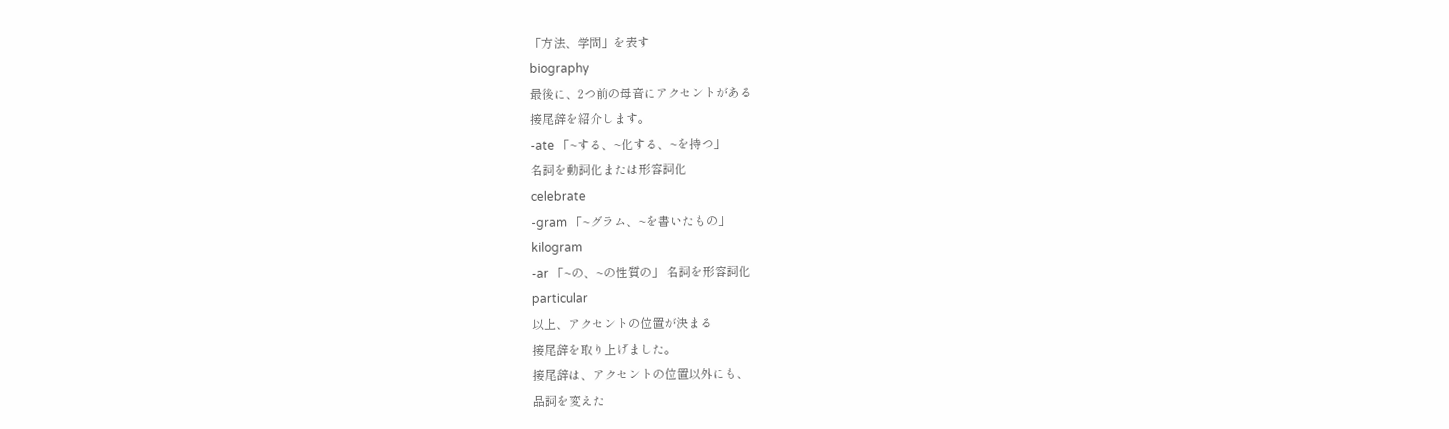「方法、学問」を表す
biography
最後に、2つ前の母音にアクセントがある
接尾辞を紹介します。
-ate 「~する、~化する、~を持つ」
名詞を動詞化または形容詞化
celebrate
-gram 「~グラム、~を書いたもの」
kilogram
-ar 「~の、~の性質の」 名詞を形容詞化
particular
以上、アクセントの位置が決まる
接尾辞を取り上げました。
接尾辞は、アクセントの位置以外にも、
品詞を変えた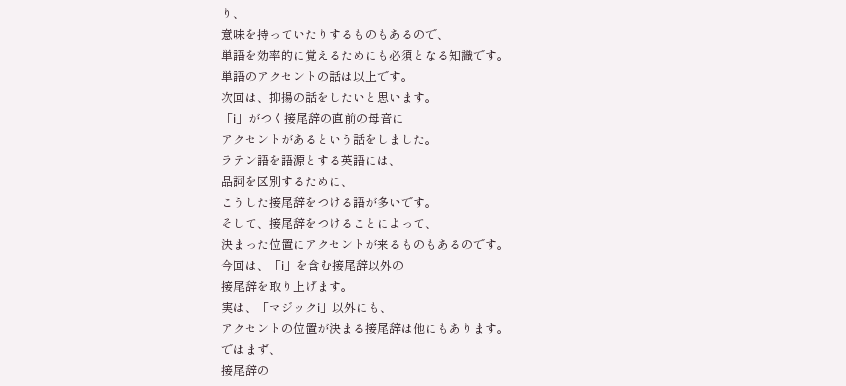り、
意味を持っていたりするものもあるので、
単語を効率的に覚えるためにも必須となる知識です。
単語のアクセントの話は以上です。
次回は、抑揚の話をしたいと思います。
「i」がつく接尾辞の直前の母音に
アクセントがあるという話をしました。
ラテン語を語源とする英語には、
品詞を区別するために、
こうした接尾辞をつける語が多いです。
そして、接尾辞をつけることによって、
決まった位置にアクセントが来るものもあるのです。
今回は、「i」を含む接尾辞以外の
接尾辞を取り上げます。
実は、「マジックi」以外にも、
アクセントの位置が決まる接尾辞は他にもあります。
ではまず、
接尾辞の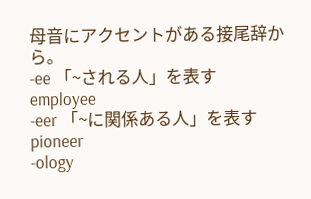母音にアクセントがある接尾辞から。
-ee 「~される人」を表す
employee
-eer 「~に関係ある人」を表す
pioneer
-ology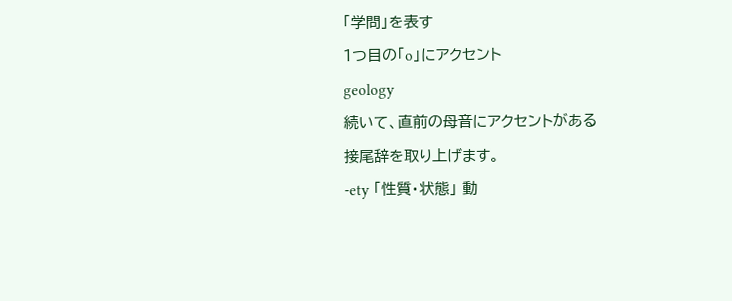「学問」を表す
1つ目の「o」にアクセント
geology
続いて、直前の母音にアクセントがある
接尾辞を取り上げます。
-ety 「性質・状態」 動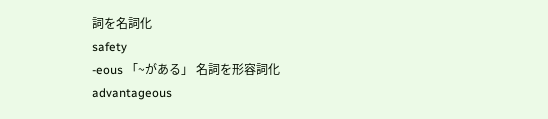詞を名詞化
safety
-eous 「~がある」 名詞を形容詞化
advantageous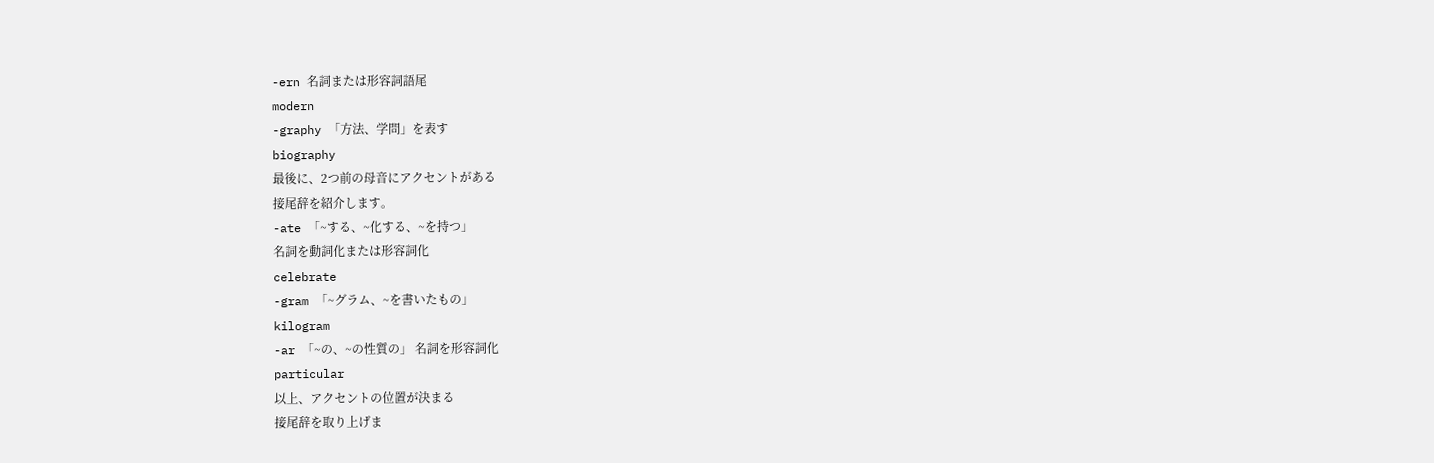-ern 名詞または形容詞語尾
modern
-graphy 「方法、学問」を表す
biography
最後に、2つ前の母音にアクセントがある
接尾辞を紹介します。
-ate 「~する、~化する、~を持つ」
名詞を動詞化または形容詞化
celebrate
-gram 「~グラム、~を書いたもの」
kilogram
-ar 「~の、~の性質の」 名詞を形容詞化
particular
以上、アクセントの位置が決まる
接尾辞を取り上げま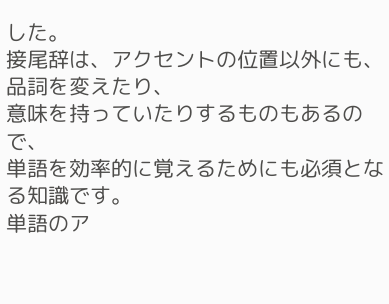した。
接尾辞は、アクセントの位置以外にも、
品詞を変えたり、
意味を持っていたりするものもあるので、
単語を効率的に覚えるためにも必須となる知識です。
単語のア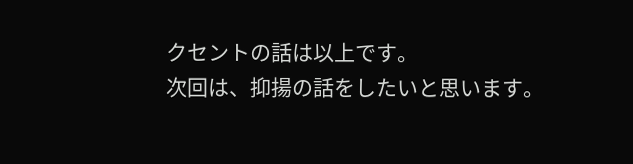クセントの話は以上です。
次回は、抑揚の話をしたいと思います。